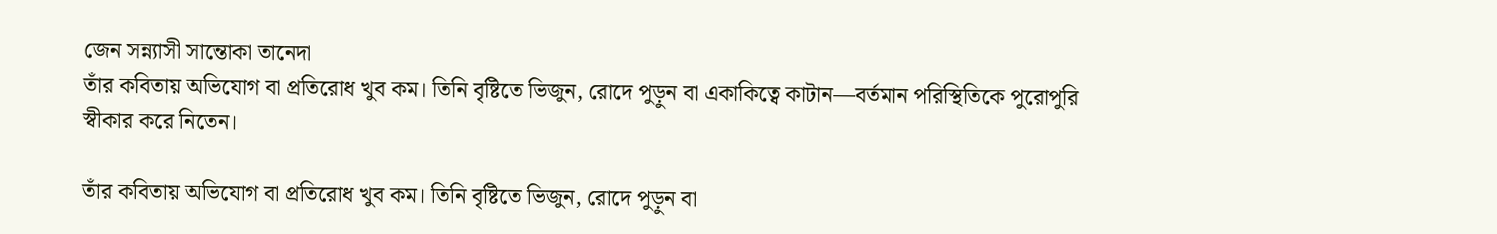জেন সন্ন্যাসী সান্তোকা তানেদা
তাঁর কবিতায় অভিযোগ বা প্রতিরোধ খুব কম। তিনি বৃষ্টিতে ভিজুন, রোদে পুড়ুন বা একাকিত্বে কাটান—বর্তমান পরিস্থিতিকে পুরোপুরি স্বীকার করে নিতেন।

তাঁর কবিতায় অভিযোগ বা প্রতিরোধ খুব কম। তিনি বৃষ্টিতে ভিজুন, রোদে পুড়ুন বা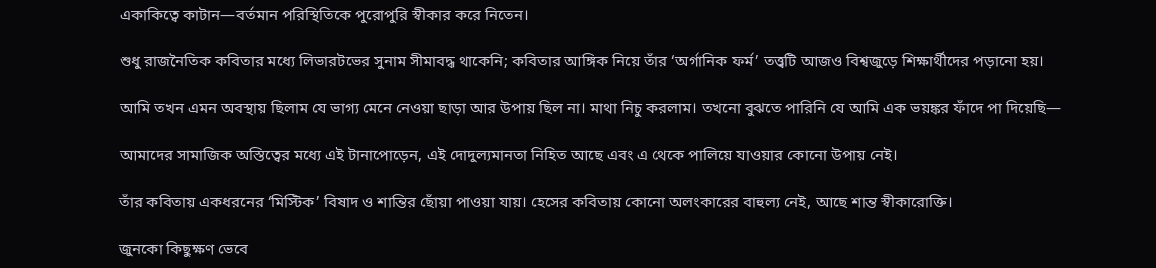একাকিত্বে কাটান—বর্তমান পরিস্থিতিকে পুরোপুরি স্বীকার করে নিতেন।

শুধু রাজনৈতিক কবিতার মধ্যে লিভারটভের সুনাম সীমাবদ্ধ থাকেনি; কবিতার আঙ্গিক নিয়ে তাঁর ‘অর্গানিক ফর্ম’ তত্ত্বটি আজও বিশ্বজুড়ে শিক্ষার্থীদের পড়ানো হয়।

আমি তখন এমন অবস্থায় ছিলাম যে ভাগ্য মেনে নেওয়া ছাড়া আর উপায় ছিল না। মাথা নিচু করলাম। তখনো বুঝতে পারিনি যে আমি এক ভয়ঙ্কর ফাঁদে পা দিয়েছি—

আমাদের সামাজিক অস্তিত্বের মধ্যে এই টানাপোড়েন, এই দোদুল্যমানতা নিহিত আছে এবং এ থেকে পালিয়ে যাওয়ার কোনো উপায় নেই।

তাঁর কবিতায় একধরনের ‘মিস্টিক’ বিষাদ ও শান্তির ছোঁয়া পাওয়া যায়। হেসের কবিতায় কোনো অলংকারের বাহুল্য নেই, আছে শান্ত স্বীকারোক্তি।

জুনকো কিছুক্ষণ ভেবে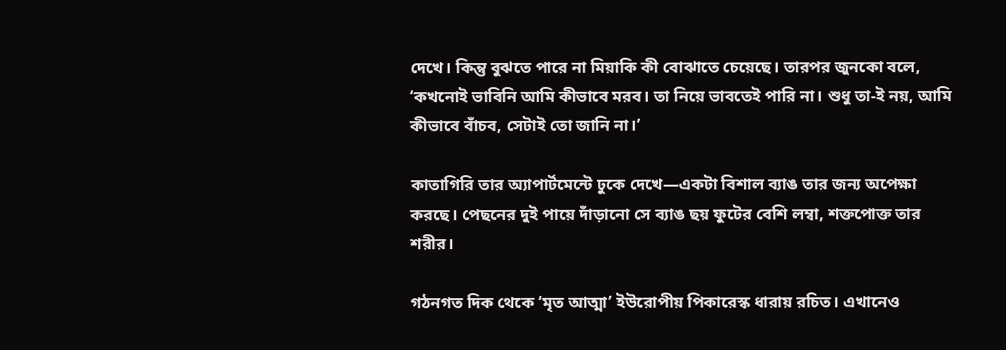দেখে। কিন্তু বুঝতে পারে না মিয়াকি কী বোঝাতে চেয়েছে। তারপর জুনকো বলে, ‘কখনোই ভাবিনি আমি কীভাবে মরব। তা নিয়ে ভাবতেই পারি না। শুধু তা-ই নয়, আমি কীভাবে বাঁচব, সেটাই তো জানি না।’

কাতাগিরি তার অ্যাপার্টমেন্টে ঢুকে দেখে—একটা বিশাল ব্যাঙ তার জন্য অপেক্ষা করছে। পেছনের দুই পায়ে দাঁড়ানো সে ব্যাঙ ছয় ফুটের বেশি লম্বা, শক্তপোক্ত তার শরীর।

গঠনগত দিক থেকে ‘মৃত আত্মা’ ইউরোপীয় পিকারেস্ক ধারায় রচিত। এখানেও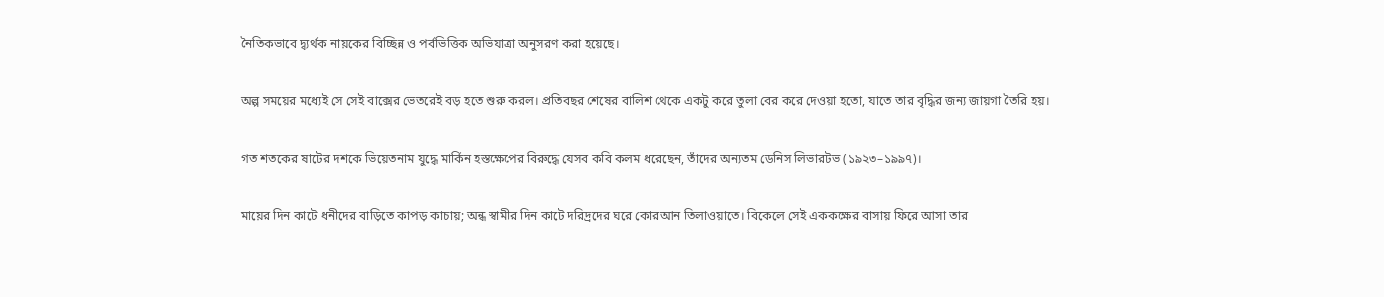নৈতিকভাবে দ্ব্যর্থক নায়কের বিচ্ছিন্ন ও পর্বভিত্তিক অভিযাত্রা অনুসরণ করা হয়েছে।

অল্প সময়ের মধ্যেই সে সেই বাক্সের ভেতরেই বড় হতে শুরু করল। প্রতিবছর শেষের বালিশ থেকে একটু করে তুলা বের করে দেওয়া হতো, যাতে তার বৃদ্ধির জন্য জায়গা তৈরি হয়।

গত শতকের ষাটের দশকে ভিয়েতনাম যুদ্ধে মার্কিন হস্তক্ষেপের বিরুদ্ধে যেসব কবি কলম ধরেছেন, তাঁদের অন্যতম ডেনিস লিভারটভ (১৯২৩–১৯৯৭)।

মায়ের দিন কাটে ধনীদের বাড়িতে কাপড় কাচায়; অন্ধ স্বামীর দিন কাটে দরিদ্রদের ঘরে কোরআন তিলাওয়াতে। বিকেলে সেই এককক্ষের বাসায় ফিরে আসা তার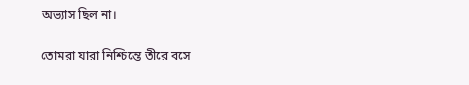অভ্যাস ছিল না।

তোমরা যারা নিশ্চিন্তে তীরে বসে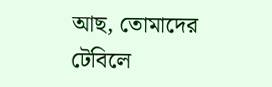আছ, তোমাদের টেবিলে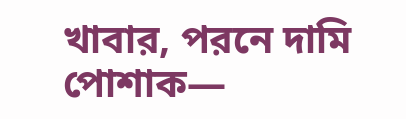খাবার, পরনে দামি পোশাক—